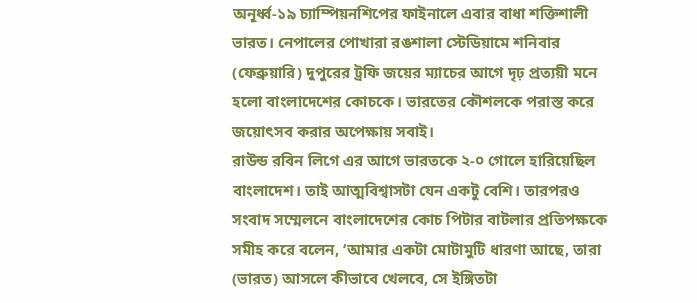অনূর্ধ্ব-১৯ চ্যাম্পিয়নশিপের ফাইনালে এবার বাধা শক্তিশালী ভারত। নেপালের পোখারা রঙশালা স্টেডিয়ামে শনিবার (ফেব্রুয়ারি) দুপুরের ট্রফি জয়ের ম্যাচের আগে দৃঢ় প্রত্যয়ী মনে হলো বাংলাদেশের কোচকে। ভারতের কৌশলকে পরাস্ত করে জয়োৎসব করার অপেক্ষায় সবাই।
রাউন্ড রবিন লিগে এর আগে ভারতকে ২-০ গোলে হারিয়েছিল বাংলাদেশ। তাই আত্মবিশ্বাসটা যেন একটু বেশি। তারপরও সংবাদ সম্মেলনে বাংলাদেশের কোচ পিটার বাটলার প্রতিপক্ষকে সমীহ করে বলেন, ‘আমার একটা মোটামুটি ধারণা আছে, তারা (ভারত) আসলে কীভাবে খেলবে, সে ইঙ্গিতটা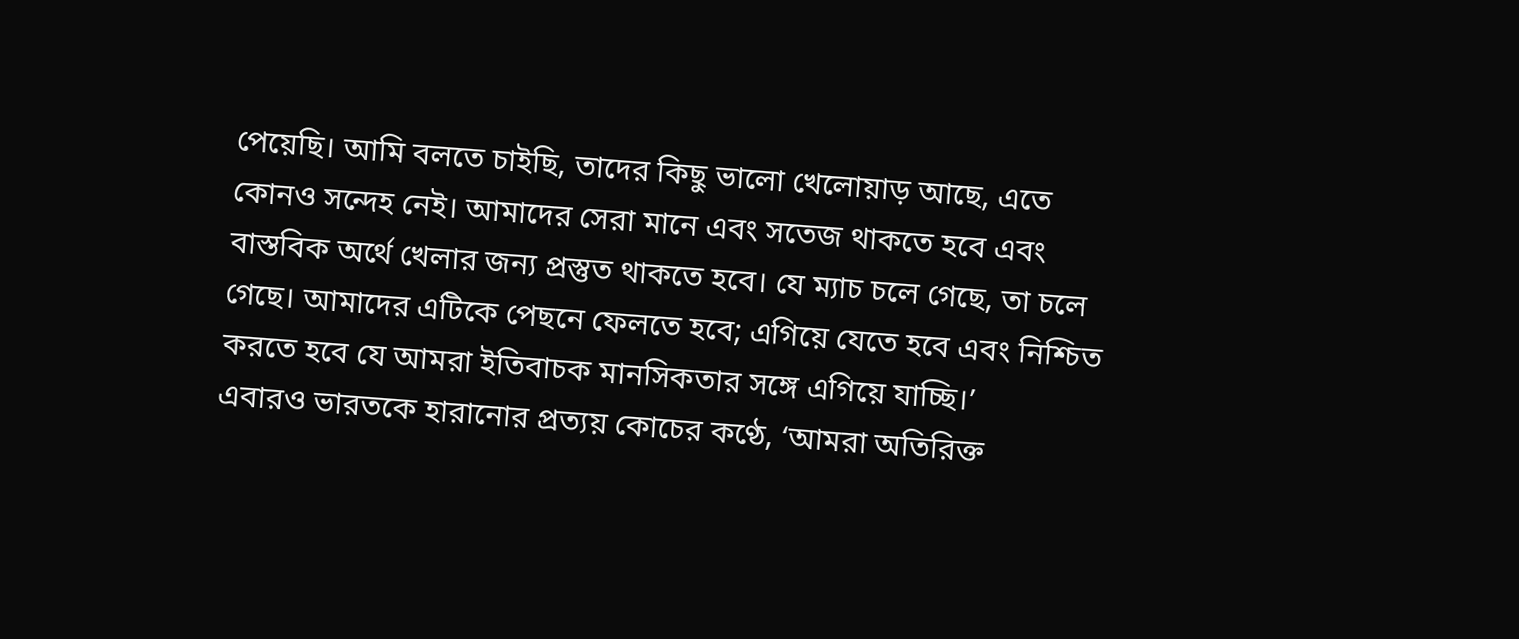পেয়েছি। আমি বলতে চাইছি, তাদের কিছু ভালো খেলোয়াড় আছে, এতে কোনও সন্দেহ নেই। আমাদের সেরা মানে এবং সতেজ থাকতে হবে এবং বাস্তবিক অর্থে খেলার জন্য প্রস্তুত থাকতে হবে। যে ম্যাচ চলে গেছে, তা চলে গেছে। আমাদের এটিকে পেছনে ফেলতে হবে; এগিয়ে যেতে হবে এবং নিশ্চিত করতে হবে যে আমরা ইতিবাচক মানসিকতার সঙ্গে এগিয়ে যাচ্ছি।’
এবারও ভারতকে হারানোর প্রত্যয় কোচের কণ্ঠে, ‘আমরা অতিরিক্ত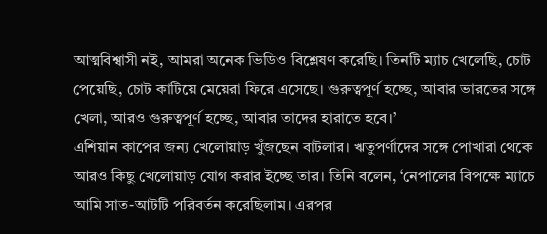আত্মবিশ্বাসী নই, আমরা অনেক ভিডিও বিশ্লেষণ করেছি। তিনটি ম্যাচ খেলেছি, চোট পেয়েছি, চোট কাটিয়ে মেয়েরা ফিরে এসেছে। গুরুত্বপূর্ণ হচ্ছে, আবার ভারতের সঙ্গে খেলা, আরও গুরুত্বপূর্ণ হচ্ছে, আবার তাদের হারাতে হবে।’
এশিয়ান কাপের জন্য খেলোয়াড় খুঁজছেন বাটলার। ঋতুপর্ণাদের সঙ্গে পোখারা থেকে আরও কিছু খেলোয়াড় যোগ করার ইচ্ছে তার। তিনি বলেন, ‘নেপালের বিপক্ষে ম্যাচে আমি সাত-আটটি পরিবর্তন করেছিলাম। এরপর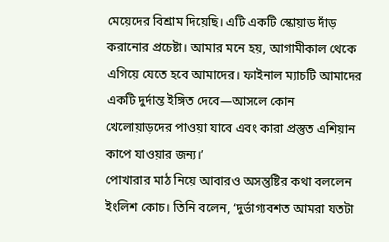মেয়েদের বিশ্রাম দিয়েছি। এটি একটি স্কোয়াড দাঁড় করানোর প্রচেষ্টা। আমার মনে হয়, আগামীকাল থেকে এগিয়ে যেতে হবে আমাদের। ফাইনাল ম্যাচটি আমাদের একটি দুর্দান্ত ইঙ্গিত দেবে—আসলে কোন খেলোয়াড়দের পাওয়া যাবে এবং কারা প্রস্তুত এশিয়ান কাপে যাওয়ার জন্য।’
পোখারার মাঠ নিয়ে আবারও অসন্তুষ্টির কথা বললেন ইংলিশ কোচ। তিনি বলেন, ‘দুর্ভাগ্যবশত আমরা যতটা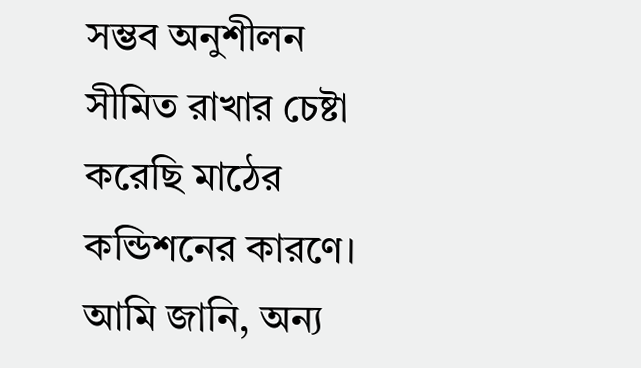সম্ভব অনুশীলন সীমিত রাখার চেষ্টা করেছি মাঠের কন্ডিশনের কারণে। আমি জানি, অন্য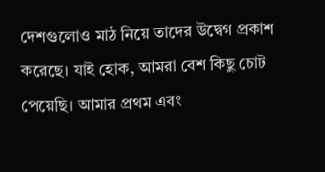দেশগুলোও মাঠ নিয়ে তাদের উদ্বেগ প্রকাশ করেছে। যাই হোক, আমরা বেশ কিছু চোট পেয়েছি। আমার প্রথম এবং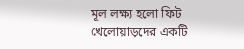মূল লক্ষ্য হলো ফিট খেলোয়াড়দের একটি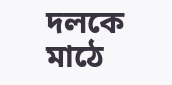দলকে মাঠে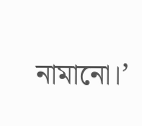নামানো।’